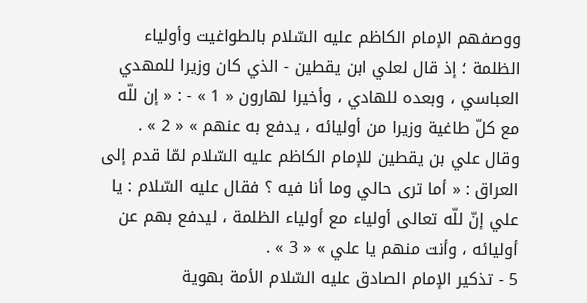ووصفهم الإمام الكاظم عليه السّلام بالطواغيت وأولياء الظلمة ؛ إذ قال لعلي ابن يقطين - الذي كان وزيرا للمهدي العباسي ، وبعده للهادي ، وأخيرا لهارون « 1 » - : « إن للّه مع كلّ طاغية وزيرا من أوليائه ، يدفع به عنهم » « 2 » .
وقال علي بن يقطين للإمام الكاظم عليه السّلام لمّا قدم إلى العراق : « أما ترى حالي وما أنا فيه ؟ فقال عليه السّلام : يا علي إنّ للّه تعالى أولياء مع أولياء الظلمة ، ليدفع بهم عن أوليائه ، وأنت منهم يا علي » « 3 » .
5 - تذكير الإمام الصادق عليه السّلام الأمة بهوية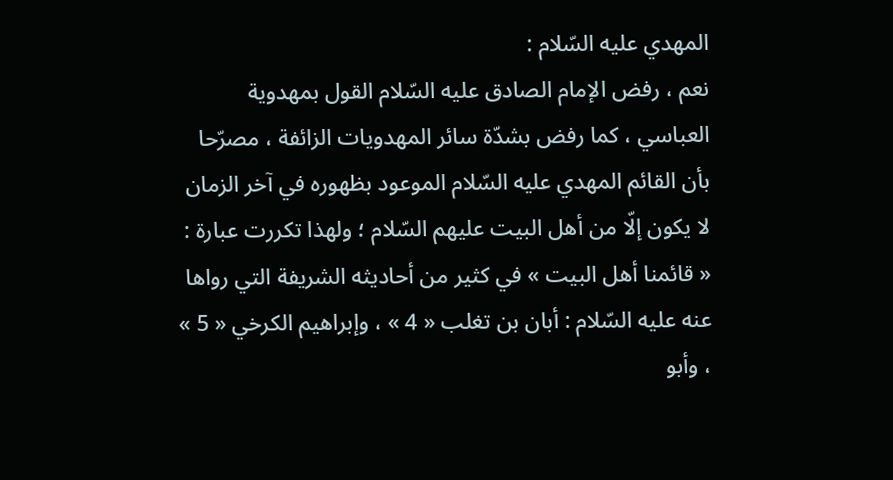المهدي عليه السّلام :
نعم ، رفض الإمام الصادق عليه السّلام القول بمهدوية العباسي ، كما رفض بشدّة سائر المهدويات الزائفة ، مصرّحا بأن القائم المهدي عليه السّلام الموعود بظهوره في آخر الزمان لا يكون إلّا من أهل البيت عليهم السّلام ؛ ولهذا تكررت عبارة : « قائمنا أهل البيت » في كثير من أحاديثه الشريفة التي رواها عنه عليه السّلام : أبان بن تغلب « 4 » ، وإبراهيم الكرخي « 5 » ، وأبو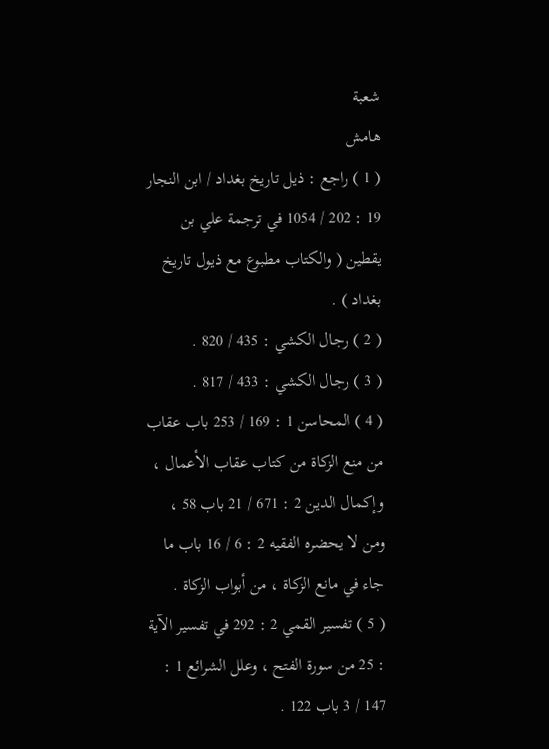شعبة
هامش
( 1 ) راجع : ذيل تاريخ بغداد / ابن النجار 19 : 202 / 1054 في ترجمة علي بن يقطين ( والكتاب مطبوع مع ذيول تاريخ بغداد ) .
( 2 ) رجال الكشي : 435 / 820 .
( 3 ) رجال الكشي : 433 / 817 .
( 4 ) المحاسن 1 : 169 / 253 باب عقاب من منع الزكاة من كتاب عقاب الأعمال ، وإكمال الدين 2 : 671 / 21 باب 58 ، ومن لا يحضره الفقيه 2 : 6 / 16 باب ما جاء في مانع الزكاة ، من أبواب الزكاة .
( 5 ) تفسير القمي 2 : 292 في تفسير الآية : 25 من سورة الفتح ، وعلل الشرائع 1 : 147 / 3 باب 122 .